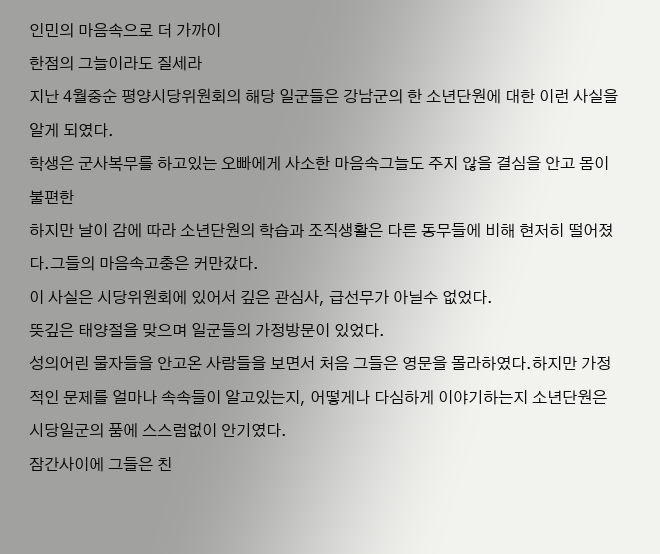인민의 마음속으로 더 가까이
한점의 그늘이라도 질세라
지난 4월중순 평양시당위원회의 해당 일군들은 강남군의 한 소년단원에 대한 이런 사실을 알게 되였다.
학생은 군사복무를 하고있는 오빠에게 사소한 마음속그늘도 주지 않을 결심을 안고 몸이 불편한
하지만 날이 감에 따라 소년단원의 학습과 조직생활은 다른 동무들에 비해 현저히 떨어졌다.그들의 마음속고충은 커만갔다.
이 사실은 시당위원회에 있어서 깊은 관심사, 급선무가 아닐수 없었다.
뜻깊은 태양절을 맞으며 일군들의 가정방문이 있었다.
성의어린 물자들을 안고온 사람들을 보면서 처음 그들은 영문을 몰라하였다.하지만 가정적인 문제를 얼마나 속속들이 알고있는지, 어떻게나 다심하게 이야기하는지 소년단원은 시당일군의 품에 스스럼없이 안기였다.
잠간사이에 그들은 친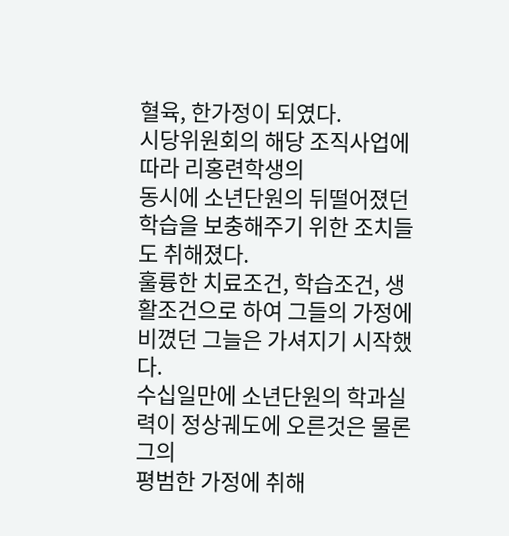혈육, 한가정이 되였다.
시당위원회의 해당 조직사업에 따라 리홍련학생의
동시에 소년단원의 뒤떨어졌던 학습을 보충해주기 위한 조치들도 취해졌다.
훌륭한 치료조건, 학습조건, 생활조건으로 하여 그들의 가정에 비꼈던 그늘은 가셔지기 시작했다.
수십일만에 소년단원의 학과실력이 정상궤도에 오른것은 물론 그의
평범한 가정에 취해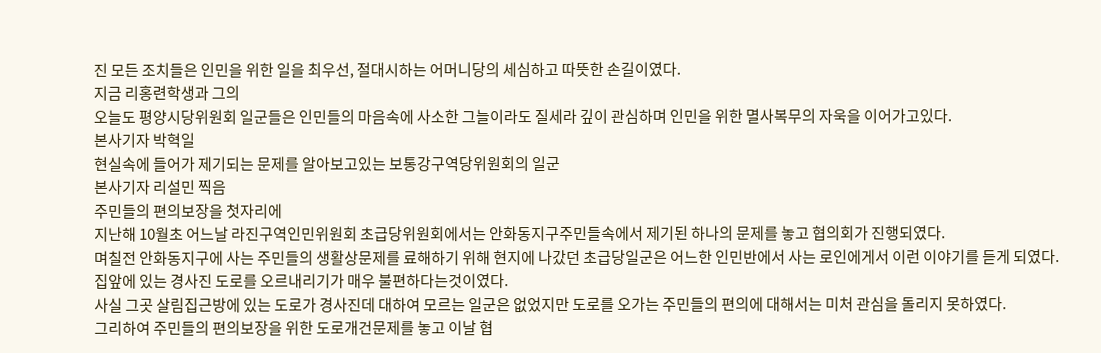진 모든 조치들은 인민을 위한 일을 최우선, 절대시하는 어머니당의 세심하고 따뜻한 손길이였다.
지금 리홍련학생과 그의
오늘도 평양시당위원회 일군들은 인민들의 마음속에 사소한 그늘이라도 질세라 깊이 관심하며 인민을 위한 멸사복무의 자욱을 이어가고있다.
본사기자 박혁일
현실속에 들어가 제기되는 문제를 알아보고있는 보통강구역당위원회의 일군
본사기자 리설민 찍음
주민들의 편의보장을 첫자리에
지난해 10월초 어느날 라진구역인민위원회 초급당위원회에서는 안화동지구주민들속에서 제기된 하나의 문제를 놓고 협의회가 진행되였다.
며칠전 안화동지구에 사는 주민들의 생활상문제를 료해하기 위해 현지에 나갔던 초급당일군은 어느한 인민반에서 사는 로인에게서 이런 이야기를 듣게 되였다.
집앞에 있는 경사진 도로를 오르내리기가 매우 불편하다는것이였다.
사실 그곳 살림집근방에 있는 도로가 경사진데 대하여 모르는 일군은 없었지만 도로를 오가는 주민들의 편의에 대해서는 미처 관심을 돌리지 못하였다.
그리하여 주민들의 편의보장을 위한 도로개건문제를 놓고 이날 협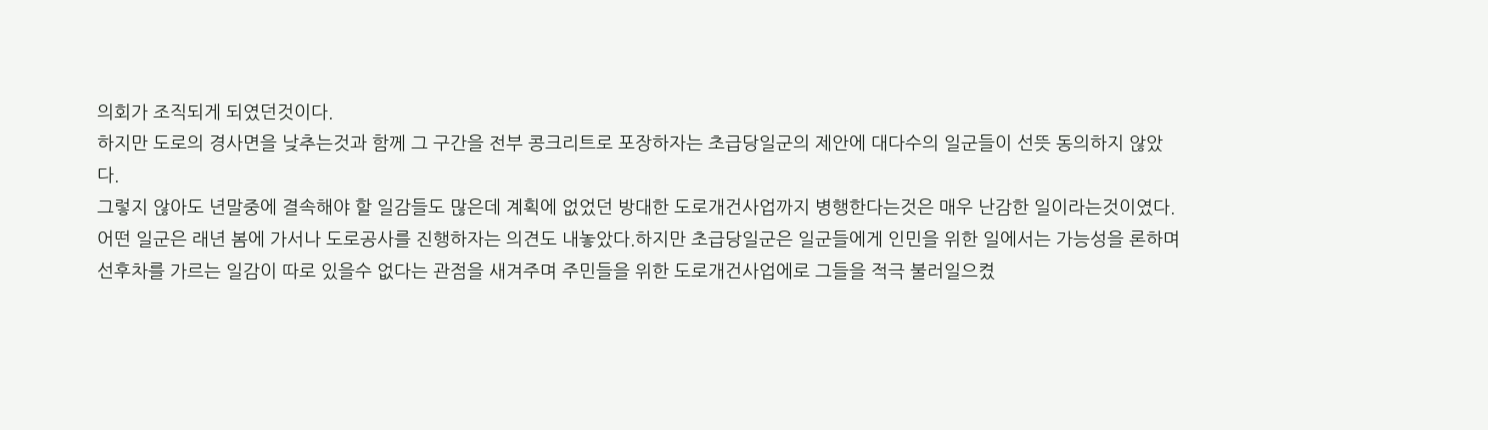의회가 조직되게 되였던것이다.
하지만 도로의 경사면을 낮추는것과 함께 그 구간을 전부 콩크리트로 포장하자는 초급당일군의 제안에 대다수의 일군들이 선뜻 동의하지 않았다.
그렇지 않아도 년말중에 결속해야 할 일감들도 많은데 계획에 없었던 방대한 도로개건사업까지 병행한다는것은 매우 난감한 일이라는것이였다.
어떤 일군은 래년 봄에 가서나 도로공사를 진행하자는 의견도 내놓았다.하지만 초급당일군은 일군들에게 인민을 위한 일에서는 가능성을 론하며 선후차를 가르는 일감이 따로 있을수 없다는 관점을 새겨주며 주민들을 위한 도로개건사업에로 그들을 적극 불러일으켰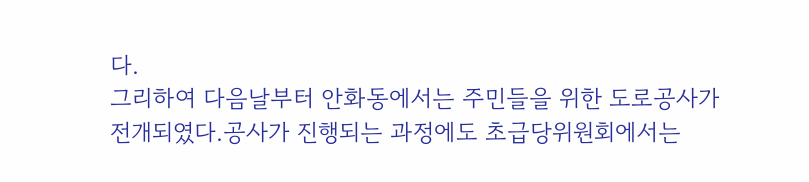다.
그리하여 다음날부터 안화동에서는 주민들을 위한 도로공사가 전개되였다.공사가 진행되는 과정에도 초급당위원회에서는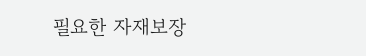필요한 자재보장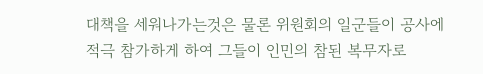대책을 세워나가는것은 물론 위원회의 일군들이 공사에 적극 참가하게 하여 그들이 인민의 참된 복무자로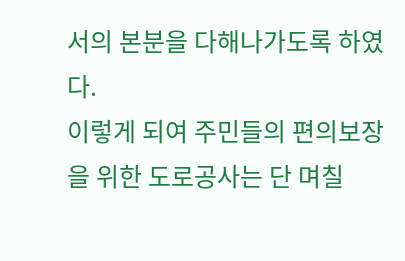서의 본분을 다해나가도록 하였다.
이렇게 되여 주민들의 편의보장을 위한 도로공사는 단 며칠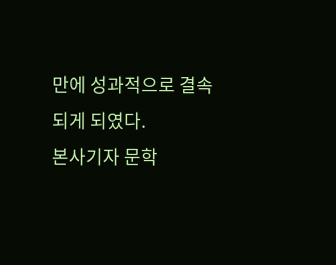만에 성과적으로 결속되게 되였다.
본사기자 문학